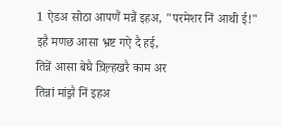1 ऐडअ सोठा आपणैं मन्नैं इहअ, "परमेशर निं आथी ई!"
इहै मणछ आसा भ्रष्ट गऐ दै हई,
तिन्नें आसा बेघै च़िल़्हखरै काम अर
तिन्नां मांझ़ै निं इहअ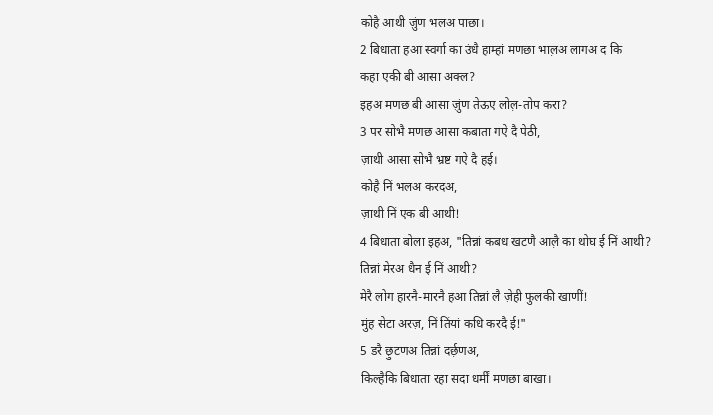कोहै आथी ज़ुंण भलअ पाछा।
2 बिधाता हआ स्वर्गा का उंधै हाम्हां मणछा भाल़अ लागअ द कि
कहा एकी बी आसा अक्ल?
इहअ मणछ बी आसा ज़ुंण तेऊए लोल़-तोप करा?
3 पर सोभै मणछ आसा कबाता गऐ दै पेठी,
ज़ाथी आसा सोभै भ्रष्ट गऐ दै हई।
कोहै निं भलअ करदअ,
ज़ाथी निं एक बी आथी!
4 बिधाता बोला इहअ, "तिन्नां कबध खटणै आल़ै का थोघ ई निं आथी?
तिन्नां मेरअ धैन ई निं आथी?
मेरै लोग हारनै-मारनै हआ तिन्नां लै ज़ेही फुलकी खाणीं!
मुंह सेटा अरज़, निं तिंयां कधि करदै ई!"
5 डरै छ़ुटणअ तिन्नां दर्छ़णअ,
किल्हैकि बिधाता रहा सदा धर्मीं मणछा बाखा।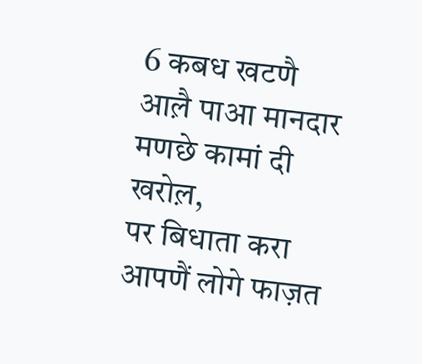6 कबध खटणै आल़ै पाआ मानदार मणछे कामां दी खरोल़,
पर बिधाता करा आपणैं लोगे फाज़त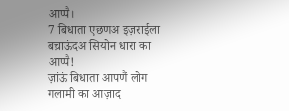आप्पै।
7 बिधाता एछणअ इज़राईला बच़ाऊंदअ सियोन धारा का आप्पै!
ज़ांऊं बिधाता आपणैं लोग गलामी का आज़ाद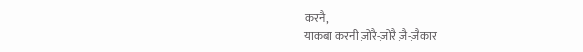करनै,
याकबा करनी ज़ोरै-ज़ोरै ज़ै-ज़ैकार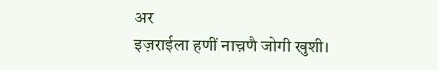अर
इज़राईला हणीं नाच़णै जोगी खुशी।